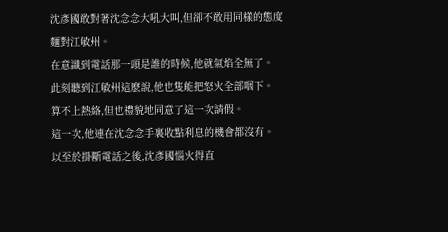沈彥國敢對著沈念念大吼大叫,但卻不敢用同樣的態度麵對江敏州。
在意識到電話那一頭是誰的時候,他就氣焰全無了。
此刻聽到江敏州這麽說,他也隻能把怒火全部咽下。
算不上熱絡,但也禮貌地同意了這一次請假。
這一次,他連在沈念念手裏收點利息的機會都沒有。
以至於掛斷電話之後,沈彥國惱火得直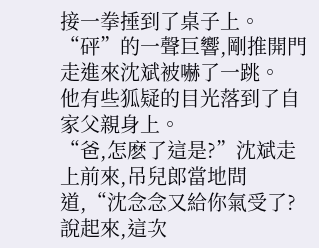接一拳捶到了桌子上。
“砰”的一聲巨響,剛推開門走進來沈斌被嚇了一跳。
他有些狐疑的目光落到了自家父親身上。
“爸,怎麽了這是?”沈斌走上前來,吊兒郎當地問道,“沈念念又給你氣受了?
說起來,這次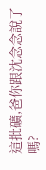這批礦,爸你跟沈念念說了嗎?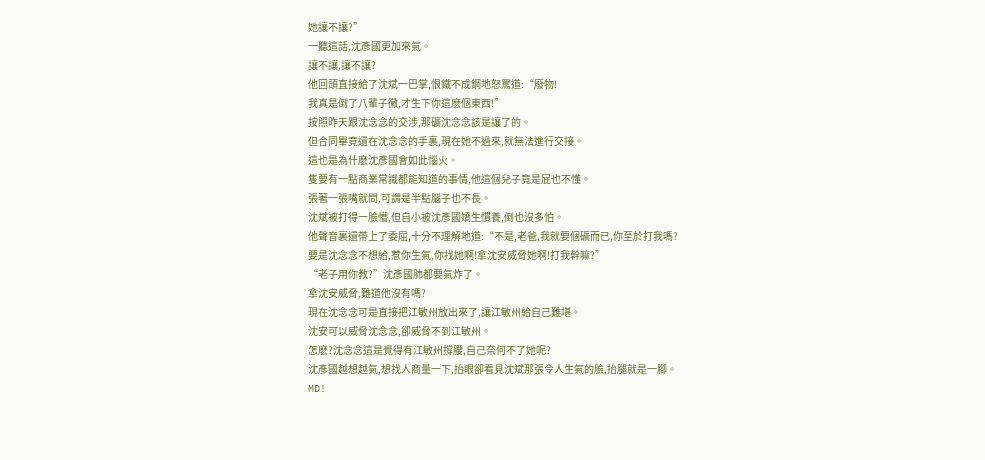她讓不讓?”
一聽這話,沈彥國更加來氣。
讓不讓,讓不讓?
他回頭直接給了沈斌一巴掌,恨鐵不成鋼地怒罵道:“廢物!
我真是倒了八輩子黴,才生下你這麽個東西!”
按照昨天跟沈念念的交涉,那礦沈念念該是讓了的。
但合同畢竟還在沈念念的手裏,現在她不過來,就無法進行交接。
這也是為什麽沈彥國會如此惱火。
隻要有一點商業常識都能知道的事情,他這個兒子竟是屁也不懂。
張著一張嘴就問,可謂是半點腦子也不長。
沈斌被打得一臉懵,但自小被沈彥國嬌生慣養,倒也沒多怕。
他聲音裏還帶上了委屈,十分不理解地道:“不是,老爸,我就要個礦而已,你至於打我嗎?
要是沈念念不想給,惹你生氣,你找她啊!拿沈安威脅她啊!打我幹嘛?”
“老子用你教?”沈彥國肺都要氣炸了。
拿沈安威脅,難道他沒有嗎?
現在沈念念可是直接把江敏州放出來了,讓江敏州給自己難堪。
沈安可以威脅沈念念,卻威脅不到江敏州。
怎麽?沈念念這是覺得有江敏州撐腰,自己奈何不了她呢?
沈彥國越想越氣,想找人商量一下,抬眼卻看見沈斌那張令人生氣的臉,抬腿就是一腳。
MD!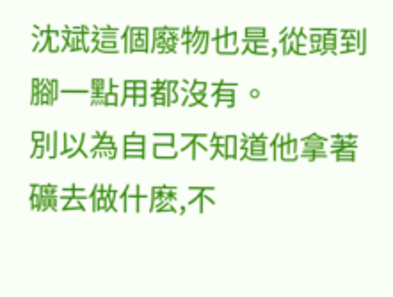沈斌這個廢物也是,從頭到腳一點用都沒有。
別以為自己不知道他拿著礦去做什麽,不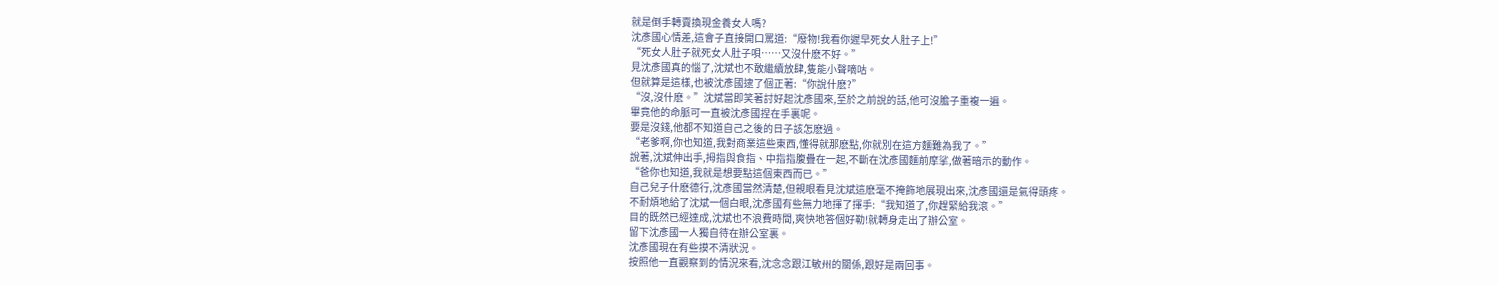就是倒手轉賣換現金養女人嗎?
沈彥國心情差,這會子直接開口罵道:“廢物!我看你遲早死女人肚子上!”
“死女人肚子就死女人肚子唄……又沒什麽不好。”
見沈彥國真的惱了,沈斌也不敢繼續放肆,隻能小聲嘀咕。
但就算是這樣,也被沈彥國逮了個正著:“你說什麽?”
“沒,沒什麽。”沈斌當即笑著討好起沈彥國來,至於之前說的話,他可沒膽子重複一遍。
畢竟他的命脈可一直被沈彥國捏在手裏呢。
要是沒錢,他都不知道自己之後的日子該怎麽過。
“老爹啊,你也知道,我對商業這些東西,懂得就那麽點,你就別在這方麵難為我了。”
說著,沈斌伸出手,拇指與食指、中指指腹疊在一起,不斷在沈彥國麵前摩挲,做著暗示的動作。
“爸你也知道,我就是想要點這個東西而已。”
自己兒子什麽德行,沈彥國當然清楚,但親眼看見沈斌這麽毫不掩飾地展現出來,沈彥國還是氣得頭疼。
不耐煩地給了沈斌一個白眼,沈彥國有些無力地揮了揮手:“我知道了,你趕緊給我滾。”
目的既然已經達成,沈斌也不浪費時間,爽快地答個好勒!就轉身走出了辦公室。
留下沈彥國一人獨自待在辦公室裏。
沈彥國現在有些摸不清狀況。
按照他一直觀察到的情況來看,沈念念跟江敏州的關係,跟好是兩回事。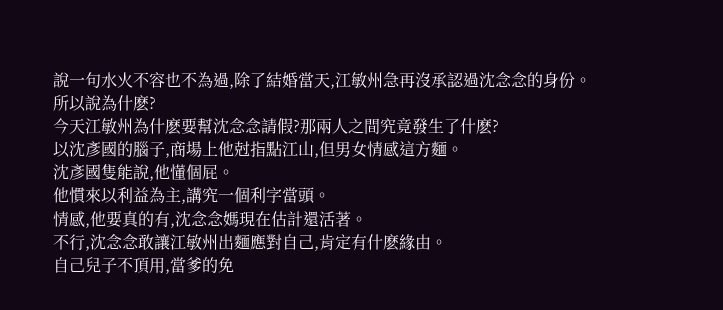說一句水火不容也不為過,除了結婚當天,江敏州急再沒承認過沈念念的身份。
所以說為什麽?
今天江敏州為什麽要幫沈念念請假?那兩人之間究竟發生了什麽?
以沈彥國的腦子,商場上他尅指點江山,但男女情感這方麵。
沈彥國隻能說,他懂個屁。
他慣來以利益為主,講究一個利字當頭。
情感,他要真的有,沈念念媽現在估計還活著。
不行,沈念念敢讓江敏州出麵應對自己,肯定有什麽緣由。
自己兒子不頂用,當爹的免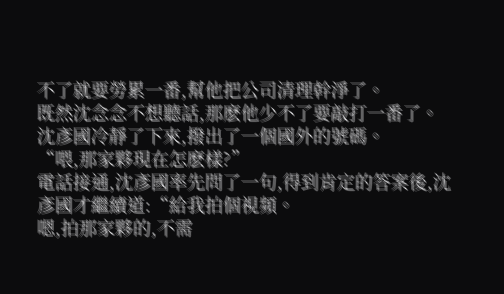不了就要勞累一番,幫他把公司清理幹淨了。
既然沈念念不想聽話,那麽他少不了要敲打一番了。
沈彥國冷靜了下來,撥出了一個國外的號碼。
“喂,那家夥現在怎麽樣?”
電話接通,沈彥國率先問了一句,得到肯定的答案後,沈彥國才繼續道:“給我拍個視頻。
嗯,拍那家夥的,不需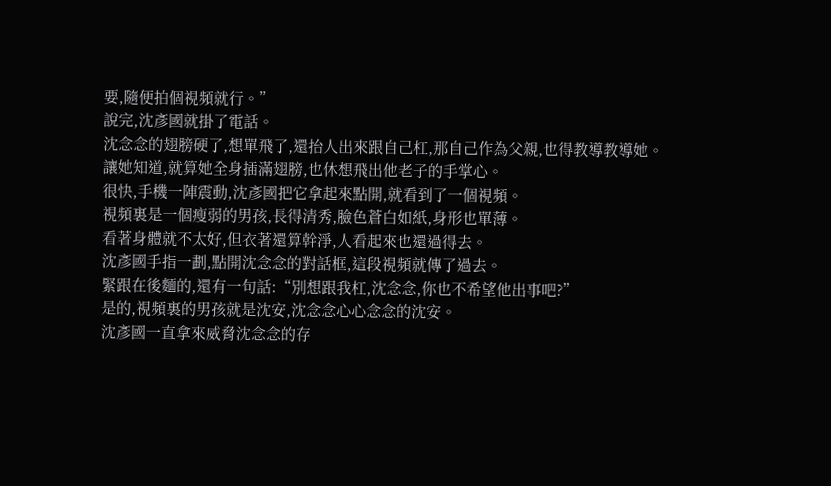要,隨便拍個視頻就行。”
說完,沈彥國就掛了電話。
沈念念的翅膀硬了,想單飛了,還抬人出來跟自己杠,那自己作為父親,也得教導教導她。
讓她知道,就算她全身插滿翅膀,也休想飛出他老子的手掌心。
很快,手機一陣震動,沈彥國把它拿起來點開,就看到了一個視頻。
視頻裏是一個瘦弱的男孩,長得清秀,臉色蒼白如紙,身形也單薄。
看著身體就不太好,但衣著還算幹淨,人看起來也還過得去。
沈彥國手指一劃,點開沈念念的對話框,這段視頻就傳了過去。
緊跟在後麵的,還有一句話:“別想跟我杠,沈念念,你也不希望他出事吧?”
是的,視頻裏的男孩就是沈安,沈念念心心念念的沈安。
沈彥國一直拿來威脅沈念念的存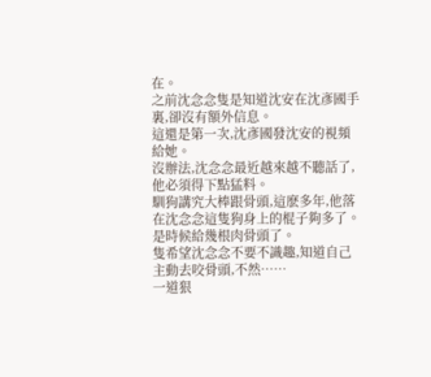在。
之前沈念念隻是知道沈安在沈彥國手裏,卻沒有額外信息。
這還是第一次,沈彥國發沈安的視頻給她。
沒辦法,沈念念最近越來越不聽話了,他必須得下點猛料。
馴狗講究大棒跟骨頭,這麽多年,他落在沈念念這隻狗身上的棍子夠多了。
是時候給幾根肉骨頭了。
隻希望沈念念不要不識趣,知道自己主動去咬骨頭,不然……
一道狠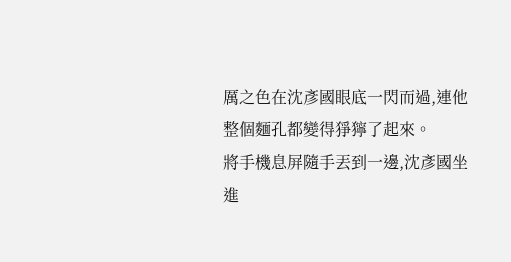厲之色在沈彥國眼底一閃而過,連他整個麵孔都變得猙獰了起來。
將手機息屏隨手丟到一邊,沈彥國坐進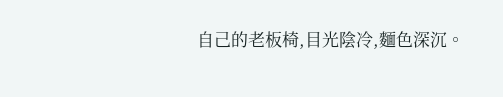自己的老板椅,目光陰冷,麵色深沉。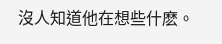沒人知道他在想些什麽。